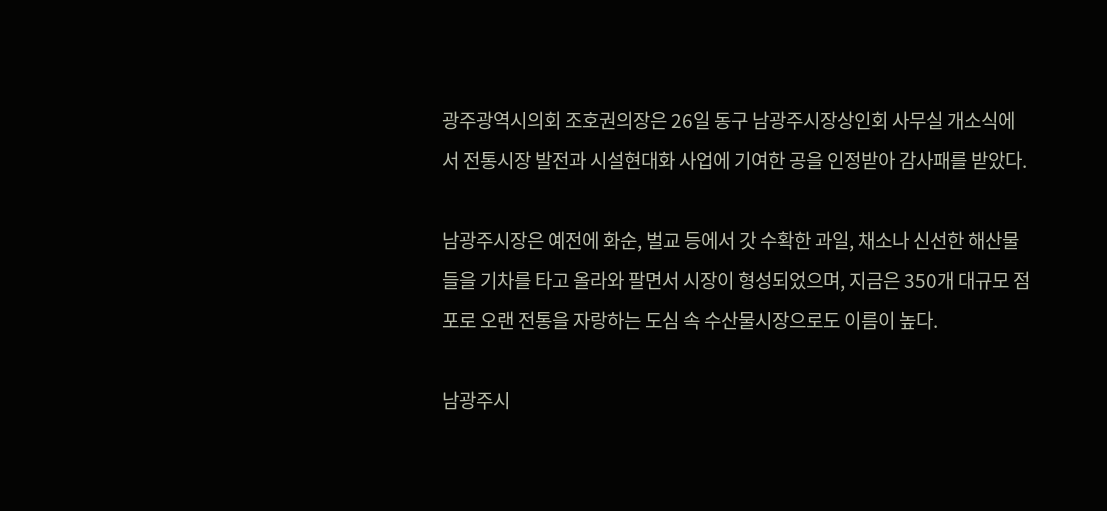광주광역시의회 조호권의장은 26일 동구 남광주시장상인회 사무실 개소식에서 전통시장 발전과 시설현대화 사업에 기여한 공을 인정받아 감사패를 받았다.

남광주시장은 예전에 화순, 벌교 등에서 갓 수확한 과일, 채소나 신선한 해산물들을 기차를 타고 올라와 팔면서 시장이 형성되었으며, 지금은 350개 대규모 점포로 오랜 전통을 자랑하는 도심 속 수산물시장으로도 이름이 높다.

남광주시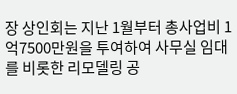장 상인회는 지난 1월부터 총사업비 1억7500만원을 투여하여 사무실 임대를 비롯한 리모델링 공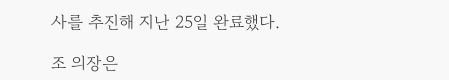사를 추진해 지난 25일 완료했다.

조 의장은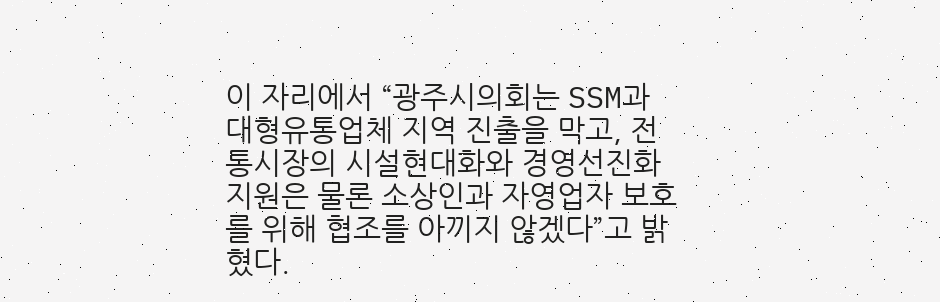이 자리에서 “광주시의회는 SSM과 대형유통업체 지역 진출을 막고, 전통시장의 시설현대화와 경영선진화 지원은 물론 소상인과 자영업자 보호를 위해 협조를 아끼지 않겠다”고 밝혔다.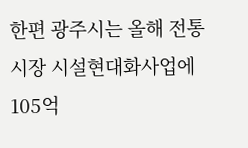한편 광주시는 올해 전통시장 시설현대화사업에 105억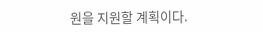원을 지원할 계획이다.